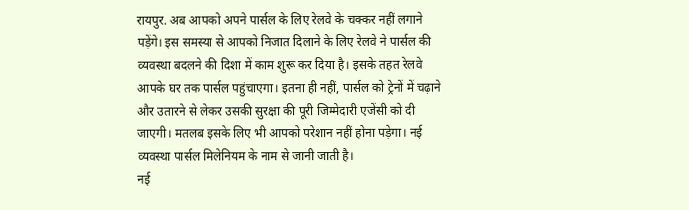रायपुर. अब आपको अपने पार्सल के लिए रेलवे के चक्कर नहीं लगाने पड़ेंगे। इस समस्या से आपको निजात दिलाने के लिए रेलवे ने पार्सल की व्यवस्था बदलने की दिशा में काम शुरू कर दिया है। इसके तहत रेलवे आपके घर तक पार्सल पहुंचाएगा। इतना ही नहीं, पार्सल को ट्रेनों में चढ़ाने और उतारने से लेकर उसकी सुरक्षा की पूरी जिम्मेदारी एजेंसी को दी जाएगी। मतलब इसके लिए भी आपको परेशान नहीं होना पड़ेगा। नई व्यवस्था पार्सल मिलेनियम के नाम से जानी जाती है।
नई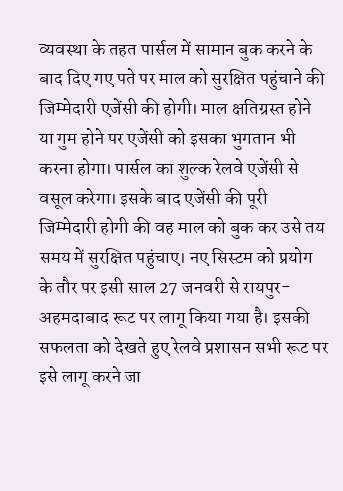व्यवस्था के तहत पार्सल में सामान बुक करने के बाद दिए गए पते पर माल को सुरक्षित पहुंचाने की जिम्मेदारी एजेंसी की होगी। माल क्षतिग्रस्त होने या गुम होने पर एजेंसी को इसका भुगतान भी करना होगा। पार्सल का शुल्क रेलवे एजेंसी से वसूल करेगा। इसके बाद एजेंसी की पूरी जिम्मेदारी होगी की वह माल को बुक कर उसे तय समय में सुरक्षित पहुंचाए। नए सिस्टम को प्रयोग के तौर पर इसी साल 27 जनवरी से रायपुर-अहमदाबाद रूट पर लागू किया गया है। इसकी सफलता को देखते हुए रेलवे प्रशासन सभी रूट पर इसे लागू करने जा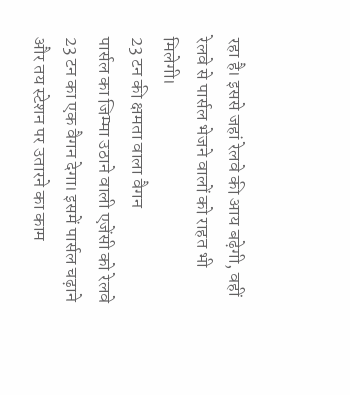रहा है। इससे जहां रेलवे की आय बढ़ेगी, वहीं रेलवे से पार्सल भेजने वालों को राहत भी मिलेगी।
23 टन की क्षमता वाला वैगन
पार्सल का जिम्मा उठाने वाली एजेंसी को रेलवे 23 टन का एक वैगन देगा। इसमें पार्सल चढ़ाने और तय स्टेशन पर उतारने का काम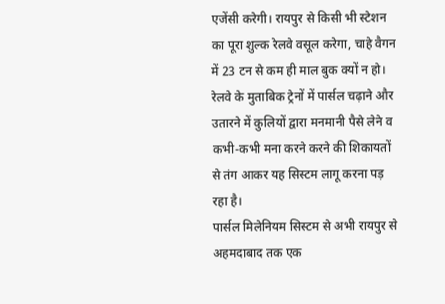एजेंसी करेगी। रायपुर से किसी भी स्टेशन का पूरा शुल्क रेलवे वसूल करेगा, चाहे वैगन में 23 टन से कम ही माल बुक क्यों न हो। रेलवे के मुताबिक ट्रेनों में पार्सल चढ़ाने और उतारने में कुलियों द्वारा मनमानी पैसे लेने व कभी-कभी मना करने करने की शिकायतों से तंग आकर यह सिस्टम लागू करना पड़ रहा है।
पार्सल मिलेनियम सिस्टम से अभी रायपुर से अहमदाबाद तक एक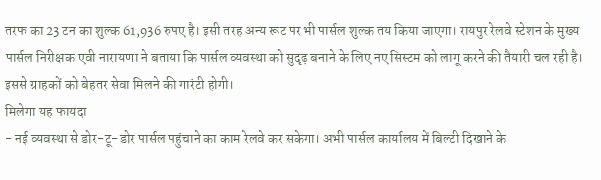तरफ का 23 टन का शुल्क 61,936 रुपए है। इसी तरह अन्य रूट पर भी पार्सल शुल्क तय किया जाएगा। रायपुर रेलवे स्टेशन के मुख्य पार्सल निरीक्षक एवी नारायणा ने बताया कि पार्सल व्यवस्था को सुदृढ़ बनाने के लिए नए सिस्टम को लागू करने की तैयारी चल रही है। इससे ग्राहकों को बेहतर सेवा मिलने की गारंटी होगी।
मिलेगा यह फायदा
- नई व्यवस्था से डोर-टू-डोर पार्सल पहुंचाने का काम रेलवे कर सकेगा। अभी पार्सल कार्यालय में बिल्टी दिखाने के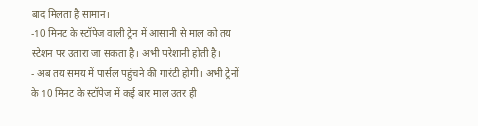बाद मिलता है सामान।
-10 मिनट के स्टॉपेज वाली ट्रेन में आसानी से माल को तय स्टेशन पर उतारा जा सकता है। अभी परेशानी होती है।
- अब तय समय में पार्सल पहुंचने की गारंटी होगी। अभी ट्रेनों के 10 मिनट के स्टॉपेज में कई बार माल उतर ही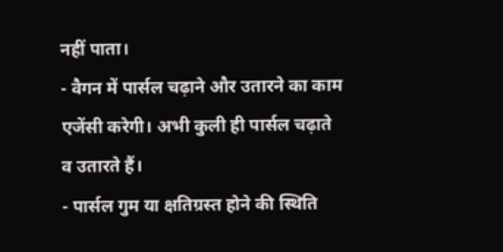नहीं पाता।
- वैगन में पार्सल चढ़ाने और उतारने का काम एजेंसी करेगी। अभी कुली ही पार्सल चढ़ाते व उतारते हैं।
- पार्सल गुम या क्षतिग्रस्त होने की स्थिति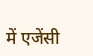में एजेंसी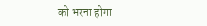को भरना होगा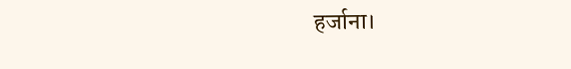हर्जाना।